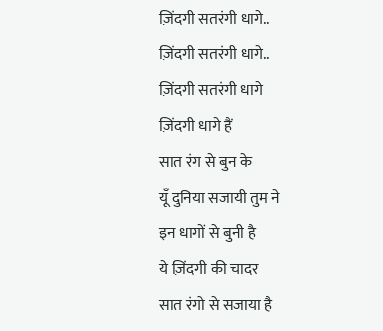ज़िंदगी सतरंगी धागे..
ज़िंदगी सतरंगी धागे..
ज़िंदगी सतरंगी धागे
ज़िंदगी धागे हैं
सात रंग से बुन के
यूँ दुनिया सजायी तुम ने
इन धागों से बुनी है
ये ज़िंदगी की चादर
सात रंगो से सजाया है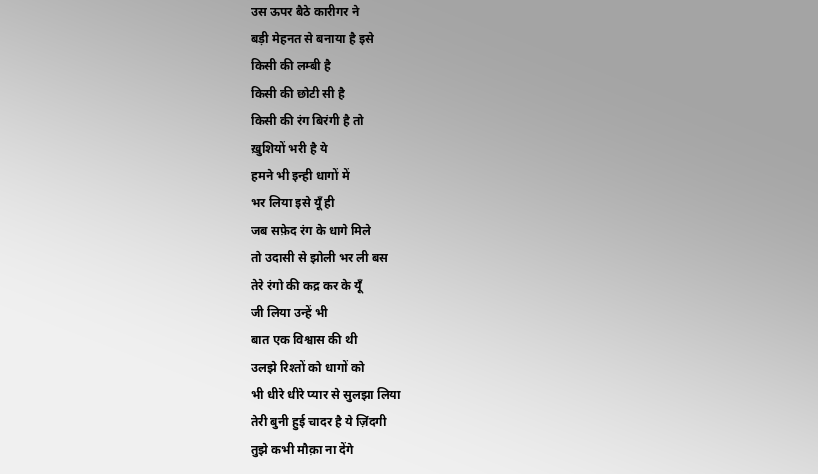उस ऊपर बैठे कारीगर ने
बड़ी मेहनत से बनाया है इसे
किसी की लम्बी है
किसी की छोटी सी है
किसी की रंग बिरंगी है तो
ख़ुशियों भरी है ये
हमने भी इन्ही धागों में
भर लिया इसे यूँ ही
जब सफ़ेद रंग के धागे मिले
तो उदासी से झोली भर ली बस
तेरे रंगो की कद्र कर के यूँ
जी लिया उन्हें भी
बात एक विश्वास की थी
उलझे रिश्तों को धागों को
भी धीरे धीरे प्यार से सुलझा लिया
तेरी बुनी हुई चादर है ये ज़िंदगी
तुझे कभी मौक़ा ना देंगे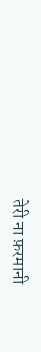तेरी ना फ़रमानी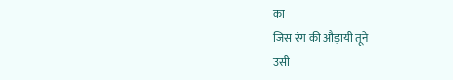का
जिस रंग की औड़ायी तूने
उसी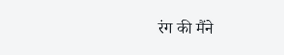रंग की मैंने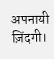अपनायी ज़िंदगी।